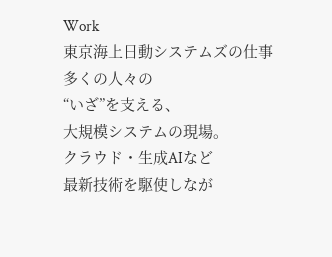Work
東京海上日動システムズの仕事
多くの人々の
“いざ”を支える、
大規模システムの現場。
クラウド・生成AIなど
最新技術を駆使しなが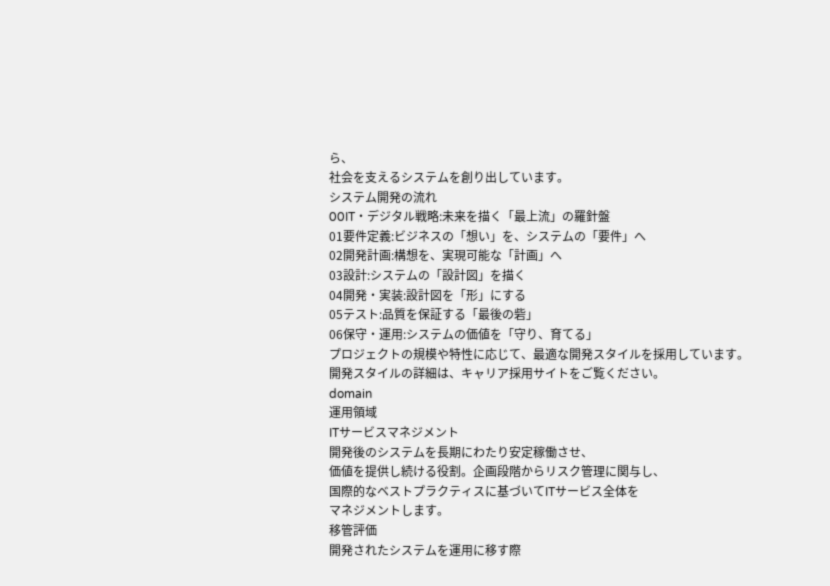ら、
社会を支えるシステムを創り出しています。
システム開発の流れ
00IT・デジタル戦略:未来を描く「最上流」の羅針盤
01要件定義:ビジネスの「想い」を、システムの「要件」へ
02開発計画:構想を、実現可能な「計画」へ
03設計:システムの「設計図」を描く
04開発・実装:設計図を「形」にする
05テスト:品質を保証する「最後の砦」
06保守・運用:システムの価値を「守り、育てる」
プロジェクトの規模や特性に応じて、最適な開発スタイルを採用しています。
開発スタイルの詳細は、キャリア採用サイトをご覧ください。
domain
運用領域
ITサービスマネジメント
開発後のシステムを長期にわたり安定稼働させ、
価値を提供し続ける役割。企画段階からリスク管理に関与し、
国際的なベストプラクティスに基づいてITサービス全体を
マネジメントします。
移管評価
開発されたシステムを運用に移す際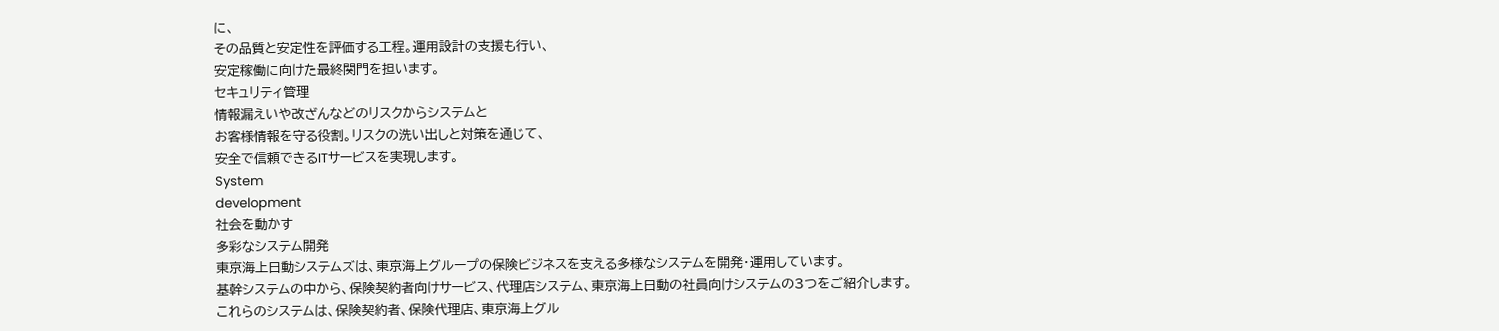に、
その品質と安定性を評価する工程。運用設計の支援も行い、
安定稼働に向けた最終関門を担います。
セキュリティ管理
情報漏えいや改ざんなどのリスクからシステムと
お客様情報を守る役割。リスクの洗い出しと対策を通じて、
安全で信頼できるITサービスを実現します。
System
development
社会を動かす
多彩なシステム開発
東京海上日動システムズは、東京海上グループの保険ビジネスを支える多様なシステムを開発・運用しています。
基幹システムの中から、保険契約者向けサービス、代理店システム、東京海上日動の社員向けシステムの3つをご紹介します。
これらのシステムは、保険契約者、保険代理店、東京海上グル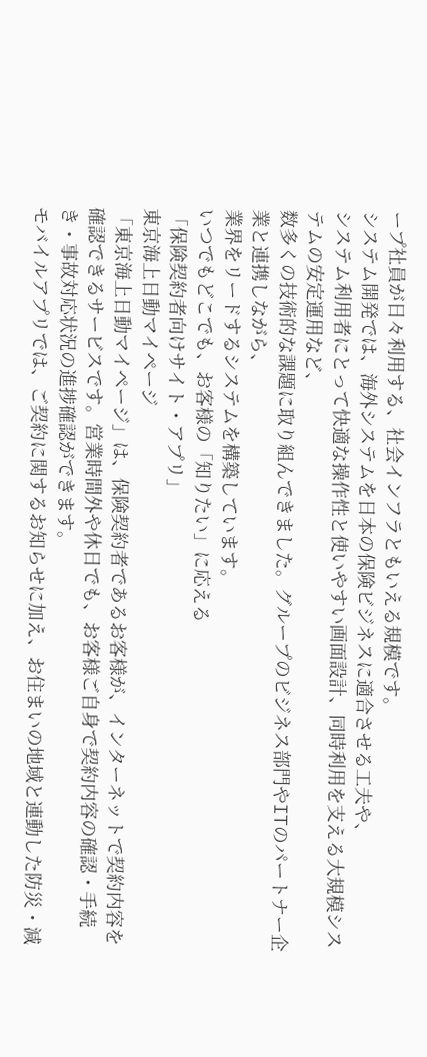ープ社員が日々利用する、社会インフラともいえる規模です。
システム開発では、海外システムを日本の保険ビジネスに適合させる工夫や、
システム利用者にとって快適な操作性と使いやすい画面設計、同時利用を支える大規模システムの安定運用など、
数多くの技術的な課題に取り組んできました。グループのビジネス部門やITのパートナー企業と連携しながら、
業界をリードするシステムを構築しています。
いつでもどこでも、お客様の「知りたい」に応える
「保険契約者向けサイト・アプリ」
東京海上日動マイページ
「東京海上日動マイページ」は、保険契約者であるお客様が、インターネットで契約内容を確認できるサービスです。営業時間外や休日でも、お客様ご自身で契約内容の確認・手続き・事故対応状況の進捗確認ができます。
モバイルアプリでは、ご契約に関するお知らせに加え、お住まいの地域と連動した防災・減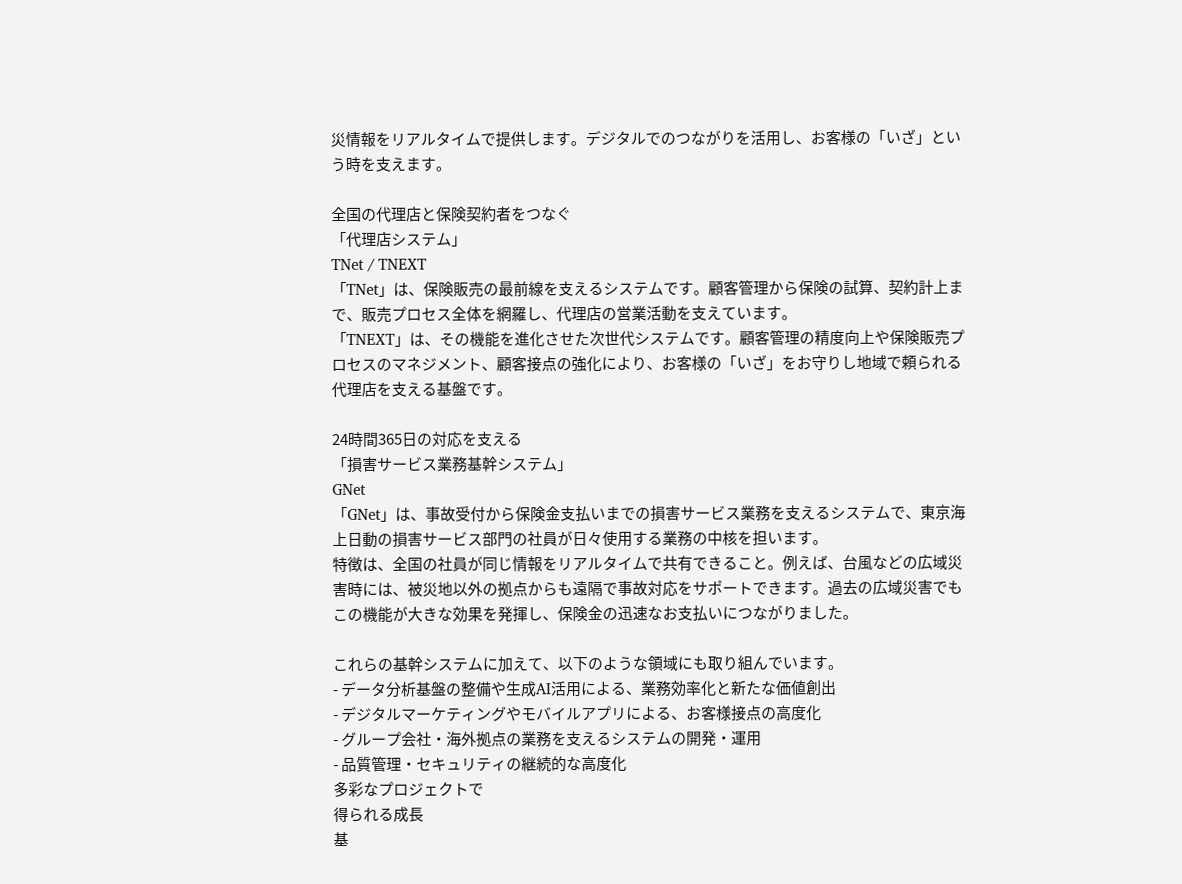災情報をリアルタイムで提供します。デジタルでのつながりを活用し、お客様の「いざ」という時を支えます。

全国の代理店と保険契約者をつなぐ
「代理店システム」
TNet / TNEXT
「TNet」は、保険販売の最前線を支えるシステムです。顧客管理から保険の試算、契約計上まで、販売プロセス全体を網羅し、代理店の営業活動を支えています。
「TNEXT」は、その機能を進化させた次世代システムです。顧客管理の精度向上や保険販売プロセスのマネジメント、顧客接点の強化により、お客様の「いざ」をお守りし地域で頼られる代理店を支える基盤です。

24時間365日の対応を支える
「損害サービス業務基幹システム」
GNet
「GNet」は、事故受付から保険金支払いまでの損害サービス業務を支えるシステムで、東京海上日動の損害サービス部門の社員が日々使用する業務の中核を担います。
特徴は、全国の社員が同じ情報をリアルタイムで共有できること。例えば、台風などの広域災害時には、被災地以外の拠点からも遠隔で事故対応をサポートできます。過去の広域災害でもこの機能が大きな効果を発揮し、保険金の迅速なお支払いにつながりました。

これらの基幹システムに加えて、以下のような領域にも取り組んでいます。
- データ分析基盤の整備や生成AI活用による、業務効率化と新たな価値創出
- デジタルマーケティングやモバイルアプリによる、お客様接点の高度化
- グループ会社・海外拠点の業務を支えるシステムの開発・運用
- 品質管理・セキュリティの継続的な高度化
多彩なプロジェクトで
得られる成長
基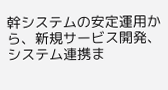幹システムの安定運用から、新規サービス開発、システム連携ま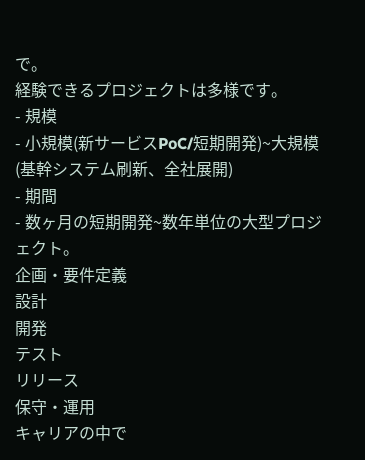で。
経験できるプロジェクトは多様です。
- 規模
- 小規模(新サービスPoC/短期開発)~大規模(基幹システム刷新、全社展開)
- 期間
- 数ヶ月の短期開発~数年単位の大型プロジェクト。
企画・要件定義
設計
開発
テスト
リリース
保守・運用
キャリアの中で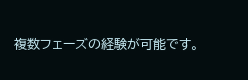複数フェーズの経験が可能です。